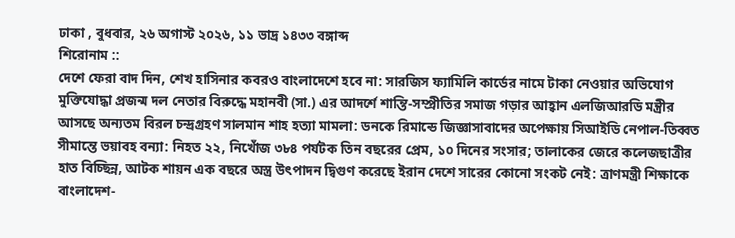ঢাকা , বুধবার, ২৬ অগাস্ট ২০২৬, ১১ ভাদ্র ১৪৩৩ বঙ্গাব্দ
শিরোনাম ::
দেশে ফেরা বাদ দিন, শেখ হাসিনার কবরও বাংলাদেশে হবে না: সারজিস ফ্যামিলি কার্ডের নামে টাকা নেওয়ার অভিযোগ মুক্তিযোদ্ধা প্রজন্ম দল নেতার বিরুদ্ধে মহানবী (সা.) এর আদর্শে শান্তি-সম্প্রীতির সমাজ গড়ার আহ্বান এলজিআরডি মন্ত্রীর আসছে অন্যতম বিরল চন্দ্রগ্রহণ সালমান শাহ হত্যা মামলা: ডনকে রিমান্ডে জিজ্ঞাসাবাদের অপেক্ষায় সিআইডি নেপাল-তিব্বত সীমান্তে ভয়াবহ বন্যা: নিহত ২২, নিখোঁজ ৩৮৪ পর্যটক তিন বছরের প্রেম, ১০ দিনের সংসার; তালাকের জেরে কলেজছাত্রীর হাত বিচ্ছিন্ন, আটক শায়ন এক বছরে অস্ত্র উৎপাদন দ্বিগুণ করেছে ইরান দেশে সারের কোনো সংকট নেই: ত্রাণমন্ত্রী শিক্ষাকে বাংলাদেশ-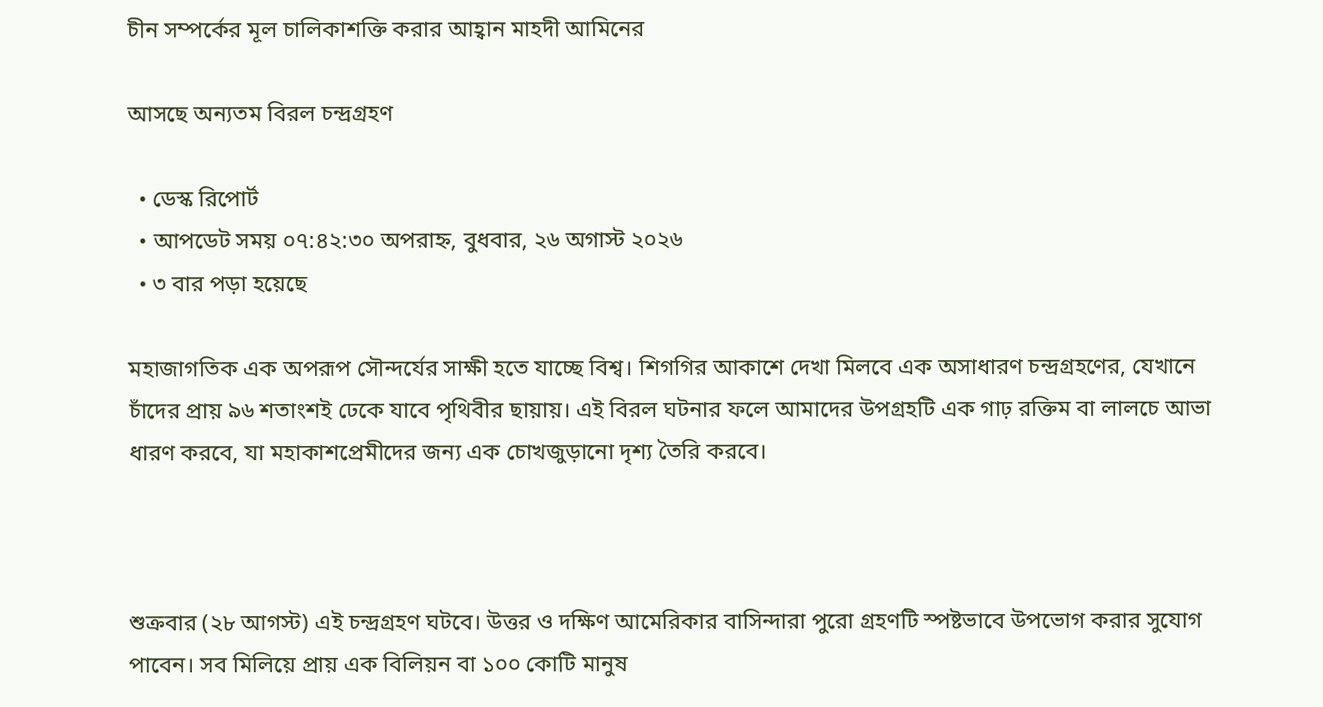চীন সম্পর্কের মূল চালিকাশক্তি করার আহ্বান মাহদী আমিনের

আসছে অন্যতম বিরল চন্দ্রগ্রহণ

  • ডেস্ক রিপোর্ট
  • আপডেট সময় ০৭:৪২:৩০ অপরাহ্ন, বুধবার, ২৬ অগাস্ট ২০২৬
  • ৩ বার পড়া হয়েছে

মহাজাগতিক এক অপরূপ সৌন্দর্যের সাক্ষী হতে যাচ্ছে বিশ্ব। শিগগির আকাশে দেখা মিলবে এক অসাধারণ চন্দ্রগ্রহণের, যেখানে চাঁদের প্রায় ৯৬ শতাংশই ঢেকে যাবে পৃথিবীর ছায়ায়। এই বিরল ঘটনার ফলে আমাদের উপগ্রহটি এক গাঢ় রক্তিম বা লালচে আভা ধারণ করবে, যা মহাকাশপ্রেমীদের জন্য এক চোখজুড়ানো দৃশ্য তৈরি করবে।



শুক্রবার (২৮ আগস্ট) এই চন্দ্রগ্রহণ ঘটবে। উত্তর ও দক্ষিণ আমেরিকার বাসিন্দারা পুরো গ্রহণটি স্পষ্টভাবে উপভোগ করার সুযোগ পাবেন। সব মিলিয়ে প্রায় এক বিলিয়ন বা ১০০ কোটি মানুষ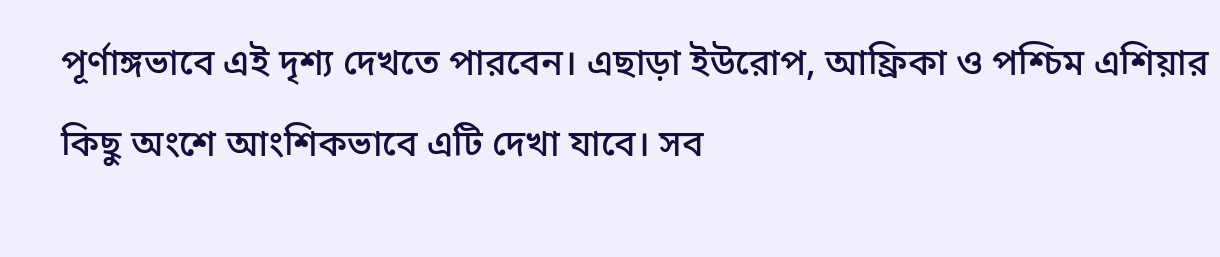পূর্ণাঙ্গভাবে এই দৃশ্য দেখতে পারবেন। এছাড়া ইউরোপ, আফ্রিকা ও পশ্চিম এশিয়ার কিছু অংশে আংশিকভাবে এটি দেখা যাবে। সব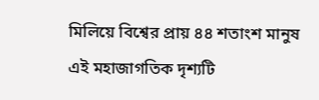মিলিয়ে বিশ্বের প্রায় ৪৪ শতাংশ মানুষ এই মহাজাগতিক দৃশ্যটি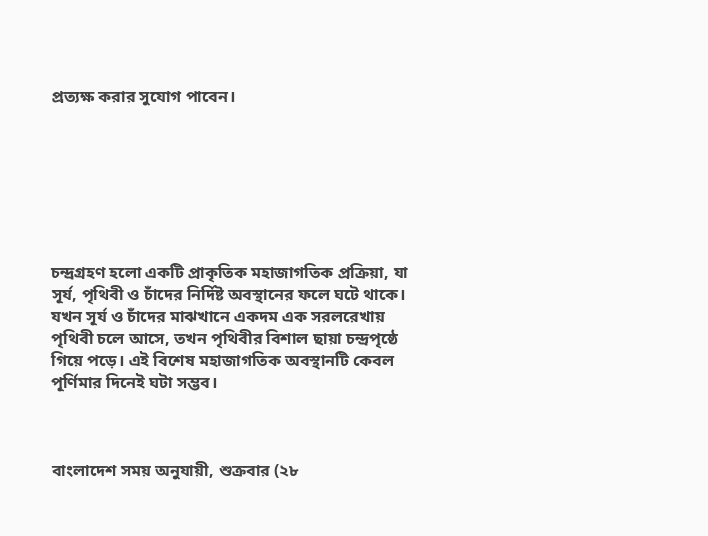প্রত্যক্ষ করার সুযোগ পাবেন।







চন্দ্রগ্রহণ হলো একটি প্রাকৃতিক মহাজাগতিক প্রক্রিয়া, যা সূর্য, পৃথিবী ও চাঁদের নির্দিষ্ট অবস্থানের ফলে ঘটে থাকে। যখন সূর্য ও চাঁদের মাঝখানে একদম এক সরলরেখায় পৃথিবী চলে আসে, তখন পৃথিবীর বিশাল ছায়া চন্দ্রপৃষ্ঠে গিয়ে পড়ে। এই বিশেষ মহাজাগতিক অবস্থানটি কেবল পূর্ণিমার দিনেই ঘটা সম্ভব।



বাংলাদেশ সময় অনুযায়ী, শুক্রবার (২৮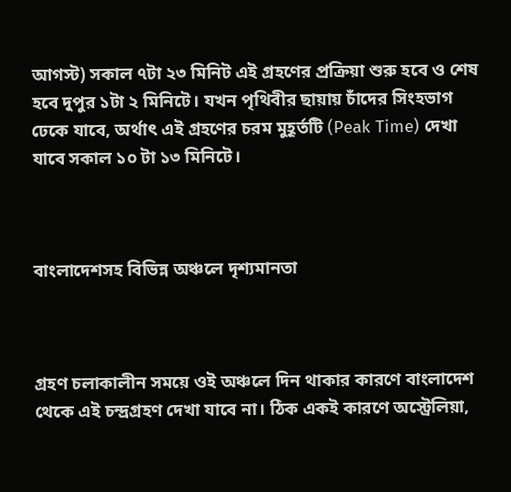আগস্ট) সকাল ৭টা ২৩ মিনিট এই গ্রহণের প্রক্রিয়া শুরু হবে ও শেষ হবে দুপুর ১টা ২ মিনিটে। যখন পৃথিবীর ছায়ায় চাঁদের সিংহভাগ ঢেকে যাবে, অর্থাৎ এই গ্রহণের চরম মুহূর্তটি (Peak Time) দেখা যাবে সকাল ১০ টা ১৩ মিনিটে।



বাংলাদেশসহ বিভিন্ন অঞ্চলে দৃশ্যমানতা



গ্রহণ চলাকালীন সময়ে ওই অঞ্চলে দিন থাকার কারণে বাংলাদেশ থেকে এই চন্দ্রগ্রহণ দেখা যাবে না। ঠিক একই কারণে অস্ট্রেলিয়া,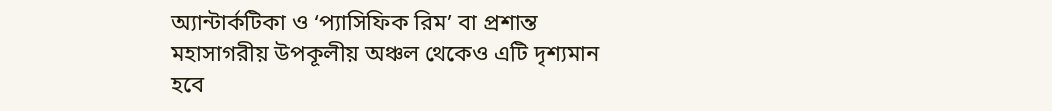অ্যান্টার্কটিকা ও ‘প্যাসিফিক রিম’ বা প্রশান্ত মহাসাগরীয় উপকূলীয় অঞ্চল থেকেও এটি দৃশ্যমান হবে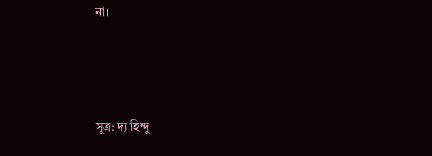না।



সূত্র: দ্য হিন্দু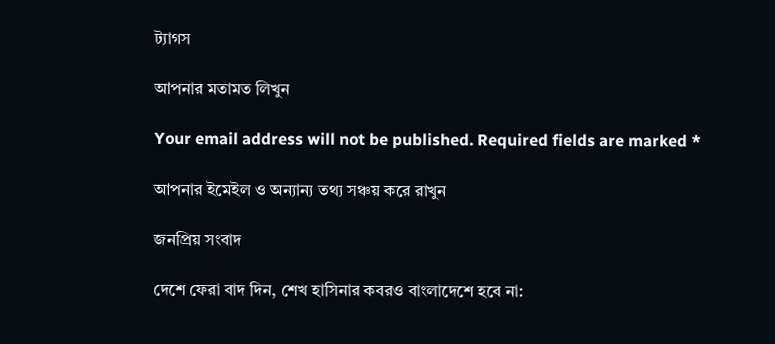ট্যাগস

আপনার মতামত লিখুন

Your email address will not be published. Required fields are marked *

আপনার ইমেইল ও অন্যান্য তথ্য সঞ্চয় করে রাখুন

জনপ্রিয় সংবাদ

দেশে ফেরা বাদ দিন, শেখ হাসিনার কবরও বাংলাদেশে হবে না: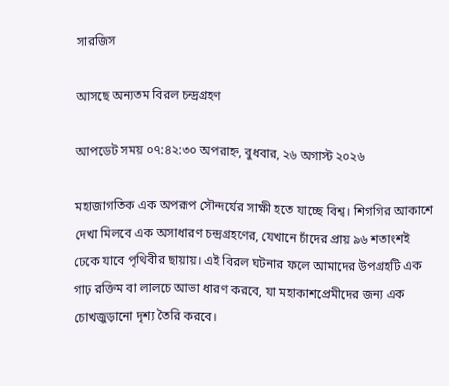সারজিস

আসছে অন্যতম বিরল চন্দ্রগ্রহণ

আপডেট সময় ০৭:৪২:৩০ অপরাহ্ন, বুধবার, ২৬ অগাস্ট ২০২৬

মহাজাগতিক এক অপরূপ সৌন্দর্যের সাক্ষী হতে যাচ্ছে বিশ্ব। শিগগির আকাশে দেখা মিলবে এক অসাধারণ চন্দ্রগ্রহণের, যেখানে চাঁদের প্রায় ৯৬ শতাংশই ঢেকে যাবে পৃথিবীর ছায়ায়। এই বিরল ঘটনার ফলে আমাদের উপগ্রহটি এক গাঢ় রক্তিম বা লালচে আভা ধারণ করবে, যা মহাকাশপ্রেমীদের জন্য এক চোখজুড়ানো দৃশ্য তৈরি করবে।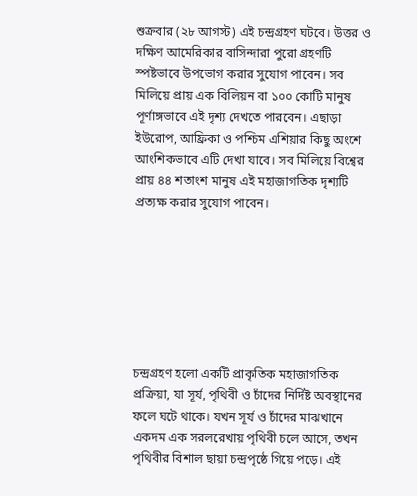শুক্রবার (২৮ আগস্ট) এই চন্দ্রগ্রহণ ঘটবে। উত্তর ও দক্ষিণ আমেরিকার বাসিন্দারা পুরো গ্রহণটি স্পষ্টভাবে উপভোগ করার সুযোগ পাবেন। সব মিলিয়ে প্রায় এক বিলিয়ন বা ১০০ কোটি মানুষ পূর্ণাঙ্গভাবে এই দৃশ্য দেখতে পারবেন। এছাড়া ইউরোপ, আফ্রিকা ও পশ্চিম এশিয়ার কিছু অংশে আংশিকভাবে এটি দেখা যাবে। সব মিলিয়ে বিশ্বের প্রায় ৪৪ শতাংশ মানুষ এই মহাজাগতিক দৃশ্যটি প্রত্যক্ষ করার সুযোগ পাবেন।







চন্দ্রগ্রহণ হলো একটি প্রাকৃতিক মহাজাগতিক প্রক্রিয়া, যা সূর্য, পৃথিবী ও চাঁদের নির্দিষ্ট অবস্থানের ফলে ঘটে থাকে। যখন সূর্য ও চাঁদের মাঝখানে একদম এক সরলরেখায় পৃথিবী চলে আসে, তখন পৃথিবীর বিশাল ছায়া চন্দ্রপৃষ্ঠে গিয়ে পড়ে। এই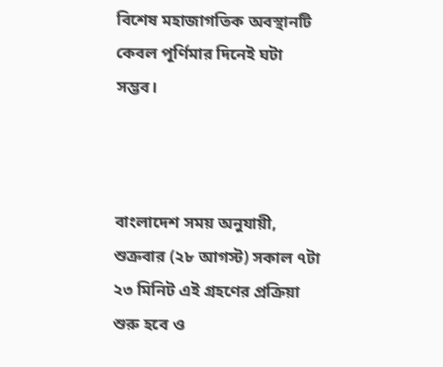বিশেষ মহাজাগতিক অবস্থানটি কেবল পূর্ণিমার দিনেই ঘটা সম্ভব।



বাংলাদেশ সময় অনুযায়ী, শুক্রবার (২৮ আগস্ট) সকাল ৭টা ২৩ মিনিট এই গ্রহণের প্রক্রিয়া শুরু হবে ও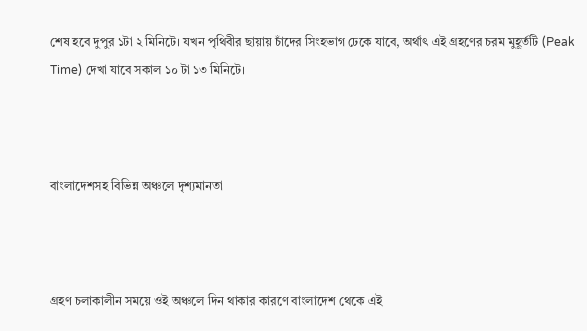শেষ হবে দুপুর ১টা ২ মিনিটে। যখন পৃথিবীর ছায়ায় চাঁদের সিংহভাগ ঢেকে যাবে, অর্থাৎ এই গ্রহণের চরম মুহূর্তটি (Peak Time) দেখা যাবে সকাল ১০ টা ১৩ মিনিটে।



বাংলাদেশসহ বিভিন্ন অঞ্চলে দৃশ্যমানতা



গ্রহণ চলাকালীন সময়ে ওই অঞ্চলে দিন থাকার কারণে বাংলাদেশ থেকে এই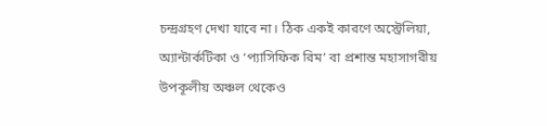চন্দ্রগ্রহণ দেখা যাবে না। ঠিক একই কারণে অস্ট্রেলিয়া, অ্যান্টার্কটিকা ও ‘প্যাসিফিক রিম’ বা প্রশান্ত মহাসাগরীয় উপকূলীয় অঞ্চল থেকেও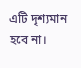এটি দৃশ্যমান হবে না।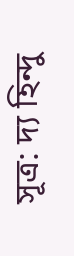সূত্র: দ্য হিন্দু